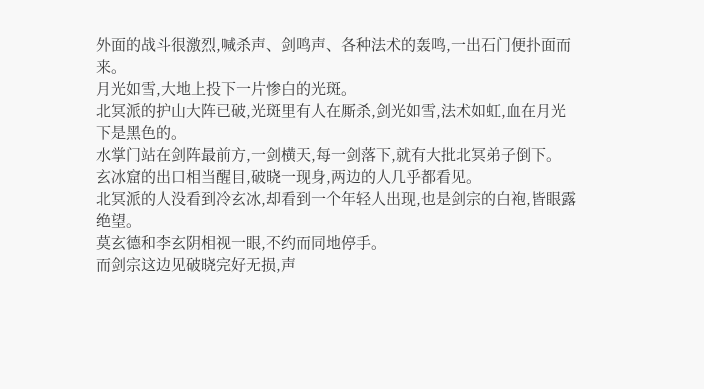外面的战斗很激烈,喊杀声、剑鸣声、各种法术的轰鸣,一出石门便扑面而来。
月光如雪,大地上投下一片惨白的光斑。
北冥派的护山大阵已破,光斑里有人在厮杀,剑光如雪,法术如虹,血在月光下是黑色的。
水掌门站在剑阵最前方,一剑横天,每一剑落下,就有大批北冥弟子倒下。
玄冰窟的出口相当醒目,破晓一现身,两边的人几乎都看见。
北冥派的人没看到冷玄冰,却看到一个年轻人出现,也是剑宗的白袍,皆眼露绝望。
莫玄德和李玄阴相视一眼,不约而同地停手。
而剑宗这边见破晓完好无损,声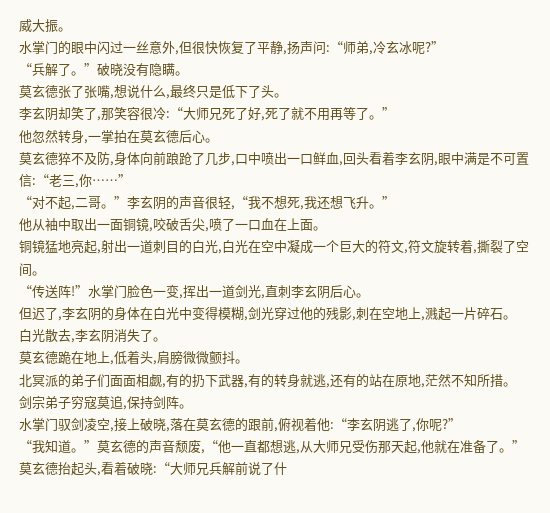威大振。
水掌门的眼中闪过一丝意外,但很快恢复了平静,扬声问:“师弟,冷玄冰呢?”
“兵解了。”破晓没有隐瞒。
莫玄德张了张嘴,想说什么,最终只是低下了头。
李玄阴却笑了,那笑容很冷:“大师兄死了好,死了就不用再等了。”
他忽然转身,一掌拍在莫玄德后心。
莫玄德猝不及防,身体向前踉跄了几步,口中喷出一口鲜血,回头看着李玄阴,眼中满是不可置信:“老三,你……”
“对不起,二哥。”李玄阴的声音很轻,“我不想死,我还想飞升。”
他从袖中取出一面铜镜,咬破舌尖,喷了一口血在上面。
铜镜猛地亮起,射出一道刺目的白光,白光在空中凝成一个巨大的符文,符文旋转着,撕裂了空间。
“传送阵!”水掌门脸色一变,挥出一道剑光,直刺李玄阴后心。
但迟了,李玄阴的身体在白光中变得模糊,剑光穿过他的残影,刺在空地上,溅起一片碎石。
白光散去,李玄阴消失了。
莫玄德跪在地上,低着头,肩膀微微颤抖。
北冥派的弟子们面面相觑,有的扔下武器,有的转身就逃,还有的站在原地,茫然不知所措。
剑宗弟子穷寇莫追,保持剑阵。
水掌门驭剑凌空,接上破晓,落在莫玄德的跟前,俯视着他:“李玄阴逃了,你呢?”
“我知道。”莫玄德的声音颓废,“他一直都想逃,从大师兄受伤那天起,他就在准备了。”
莫玄德抬起头,看着破晓:“大师兄兵解前说了什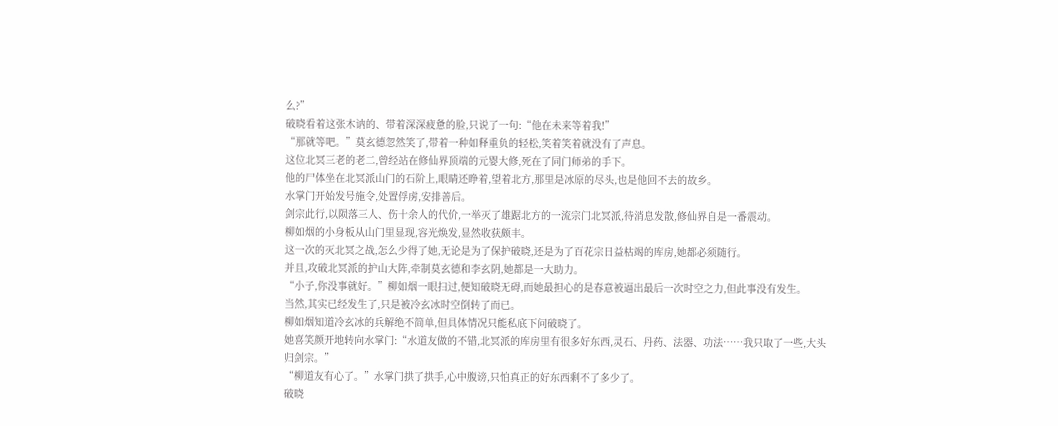么?”
破晓看着这张木讷的、带着深深疲惫的脸,只说了一句:“他在未来等着我!”
“那就等吧。”莫玄德忽然笑了,带着一种如释重负的轻松,笑着笑着就没有了声息。
这位北冥三老的老二,曾经站在修仙界顶端的元婴大修,死在了同门师弟的手下。
他的尸体坐在北冥派山门的石阶上,眼睛还睁着,望着北方,那里是冰原的尽头,也是他回不去的故乡。
水掌门开始发号施令,处置俘虏,安排善后。
剑宗此行,以陨落三人、伤十余人的代价,一举灭了雄踞北方的一流宗门北冥派,待消息发散,修仙界自是一番震动。
柳如烟的小身板从山门里显现,容光焕发,显然收获颇丰。
这一次的灭北冥之战,怎么少得了她,无论是为了保护破晓,还是为了百花宗日益枯竭的库房,她都必须随行。
并且,攻破北冥派的护山大阵,牵制莫玄德和李玄阴,她都是一大助力。
“小子,你没事就好。”柳如烟一眼扫过,便知破晓无碍,而她最担心的是春意被逼出最后一次时空之力,但此事没有发生。
当然,其实已经发生了,只是被冷玄冰时空倒转了而已。
柳如烟知道冷玄冰的兵解绝不简单,但具体情况只能私底下问破晓了。
她喜笑颜开地转向水掌门:“水道友做的不错,北冥派的库房里有很多好东西,灵石、丹药、法器、功法……我只取了一些,大头归剑宗。”
“柳道友有心了。”水掌门拱了拱手,心中腹谤,只怕真正的好东西剩不了多少了。
破晓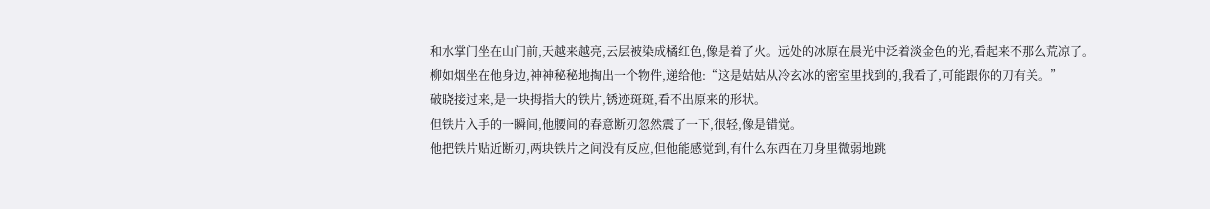和水掌门坐在山门前,天越来越亮,云层被染成橘红色,像是着了火。远处的冰原在晨光中泛着淡金色的光,看起来不那么荒凉了。
柳如烟坐在他身边,神神秘秘地掏出一个物件,递给他:“这是姑姑从冷玄冰的密室里找到的,我看了,可能跟你的刀有关。”
破晓接过来,是一块拇指大的铁片,锈迹斑斑,看不出原来的形状。
但铁片入手的一瞬间,他腰间的春意断刃忽然震了一下,很轻,像是错觉。
他把铁片贴近断刃,两块铁片之间没有反应,但他能感觉到,有什么东西在刀身里微弱地跳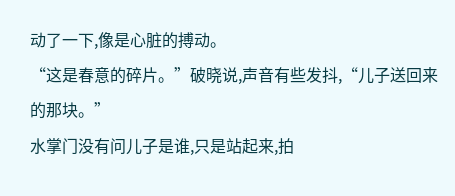动了一下,像是心脏的搏动。
“这是春意的碎片。”破晓说,声音有些发抖,“儿子送回来的那块。”
水掌门没有问儿子是谁,只是站起来,拍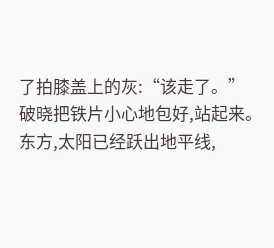了拍膝盖上的灰:“该走了。”
破晓把铁片小心地包好,站起来。
东方,太阳已经跃出地平线,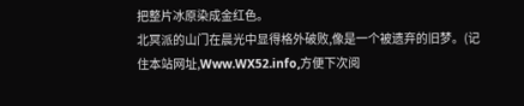把整片冰原染成金红色。
北冥派的山门在晨光中显得格外破败,像是一个被遗弃的旧梦。(记住本站网址,Www.WX52.info,方便下次阅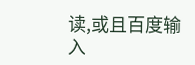读,或且百度输入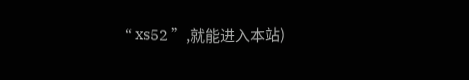“ xs52 ”,就能进入本站)